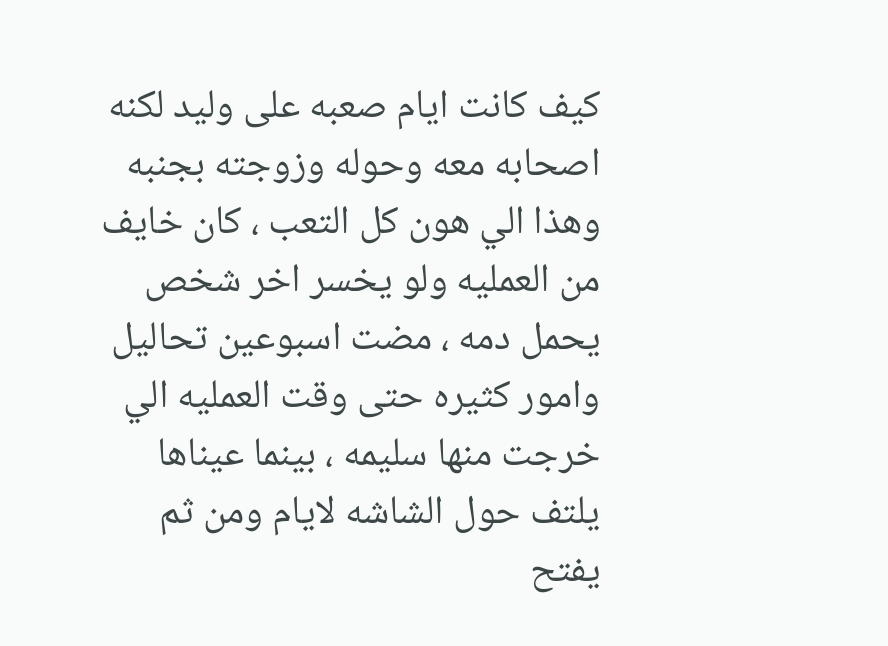كيف كانت ايام صعبه على وليد لكنه اصحابه معه وحوله وزوجته بجنبه وهذا الي هون كل التعب ، كان خايف من العمليه ولو يخسر اخر شخص يحمل دمه ، مضت اسبوعين تحاليل وامور كثيره حتى وقت العمليه الي خرجت منها سليمه ، بينما عيناها يلتف حول الشاشه لايام ومن ثم يفتح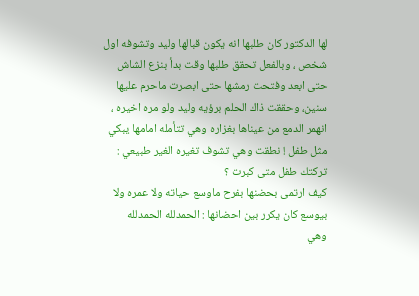لها الدكتور كان طلبها انه يكون قبالها وليد وتشوفه اول شخص ، وبالفعل تحقق طلبها وقت بدأ بنزع الشاش حتى ابعد وفتحت رمشها حتى ابصرت ماحرم عليها سنين، وحققت ذاك الحلم برؤيه وليد ولو مره اخيره ، انهمر الدمع من عيناها بغزاره وهي تتأمله امامها يبكي مثل طفل ! نطقت وهي تشوف تغيره الغير طبيعي : تركتك طفل متى كبرت ؟
كيف ارتمى بحضنها بفرح ماوسع حياته ولا عمره ولا بيوسع كان يكرر بين احضانها : الحمدلله الحمدلله
وهي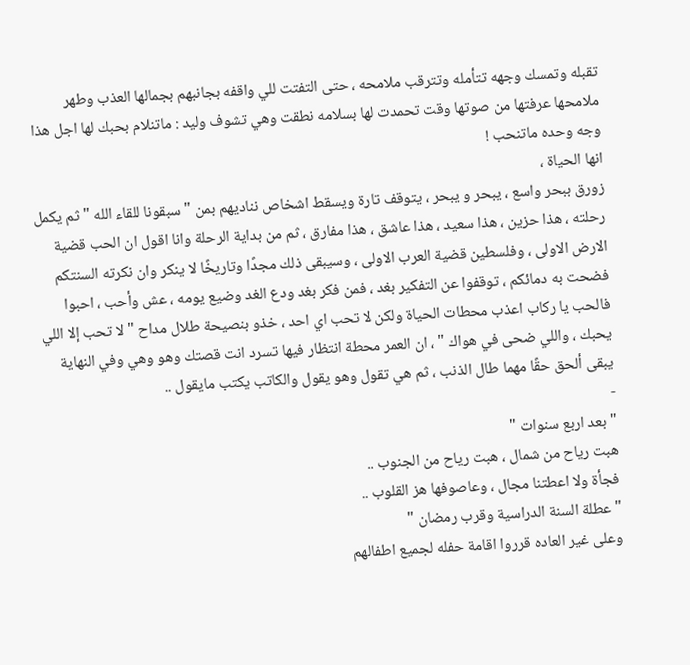تقبله وتمسك وجهه تتأمله وتترقب ملامحه ، حتى التفتت للي واقفه بجانبهم بجمالها العذب وطهر ملامحها عرفتها من صوتها وقت تحمدت لها بسلامه نطقت وهي تشوف وليد : ماتنلام بحبك لها اجل هذا وجه وحده ماتنحب !
انها الحياة ،
زورق ببحر واسع ، يبحر و يبحر ، يتوقف تارة ويسقط اشخاص نناديهم بمن " سبقونا للقاء الله " ثم يكمل رحلته ، هذا حزين ، هذا سعيد ، هذا عاشق ، هذا مفارق ، ثم من بداية الرحلة وانا اقول ان الحب قضية الارض الاولى ، وفلسطين قضية العرب الاولى ، وسيبقى ذلك مجدًا وتاريخًا لا ينكر وان نكرته السنتكم فضحت به دمائكم ، توقفوا عن التفكير بغد ، فمن فكر بغد ودع الغد وضيع يومه ، عش وأحب ، احبوا فالحب يا ركاب اعذب محطات الحياة ولكن لا تحب اي احد ، خذو بنصيحة طلال مداح " لا تحب إلا اللي يحبك ، واللي ضحى في هواك " ، ان العمر محطة انتظار فيها تسرد انت قصتك وهو وهي وفي النهاية يبقى ألحق حقًا مهما طال الذنب ، ثم هي تقول وهو يقول والكاتب يكتب مايقول ..
-
" بعد اربع سنوات "
هبت رياح من شمال ، هبت رياح من الجنوب ..
فجأة ولا اعطتنا مجال ، وعاصوفها هز القلوب ..
" عطلة السنة الدراسية وقرب رمضان "
وعلى غير العاده قرروا اقامة حفله لجميع اطفالهم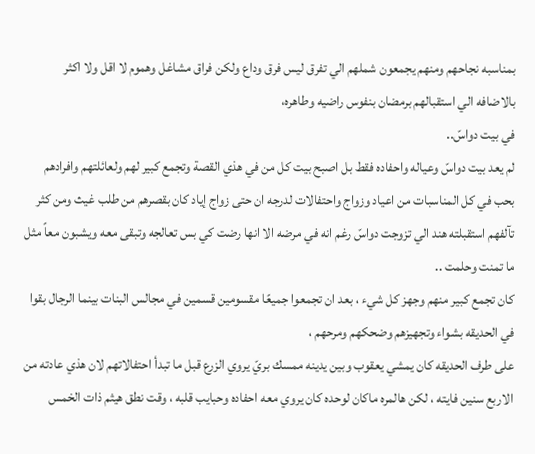بمناسبه نجاحهم ومنهم يجمعون شملهم الي تفرق ليس فرق وداع ولكن فراق مشاغل وهموم لا اقل ولا اكثر بالاضافه الي استقبالهم برمضان بنفوس راضيه وطاهره،
في بيت دواسّ..
لم يعد بيت دواسّ وعياله واحفاده فقط بل اصبح بيت كل من في هذي القصة وتجمع كبير لهم ولعائلتهم وافرادهم بحب في كل المناسبات من اعياد وزواج واحتفالات لدرجه ان حتى زواج إياد كان بقصرهم من طلب غيث ومن كثر تآلفهم استقبلته هند الي تزوجت دواسّ رغم انه في مرضه الا انها رضت كي بس تعالجه وتبقى معه ويشبون معاً مثل ما تمنت وحلمت ..
كان تجمع كبير منهم وجهز كل شيء ، بعد ان تجمعوا جميعًا مقسومين قسمين في مجالس البنات بينما الرجال بقوا في الحديقه بشواء وتجهيزهم وضحكهم ومرحهم ،
على طرف الحديقه كان يمشي يعقوب وبين يدينه ممسك بريّ يروي الزرع قبل ما تبدأ احتفالاتهم لان هذي عادته من الاربع سنين فايته ، لكن هالمره ماكان لوحده كان يروي معه احفاده وحبايب قلبه ، وقت نطق هيثم ذات الخمس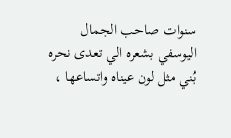سنوات صاحب الجمال اليوسفي بشعره الي تعدى نحره بُني مثل لون عيناه واتساعها ،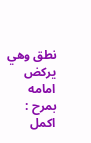نطق وهي يركض امامه بمرح : اكمل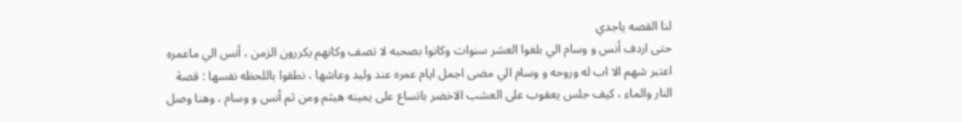لنا القصه ياجدي
حتى اردف أنس و وسام الي بلغوا العشر سنوات وكانوا بصحبه لا تصف وكانهم يكررون الزمن ، أنس الي ماعمره اعتبر شهم الا اب له وروحه و وسام الي مضى اجمل ايام عمره عند وليد وعاشها ، نطقوا باللحظه نفسها : قصة النار والماء ، كيف جلس يعقوب على العشب الاخضر باتساع على يمينه هيثم ومن ثم أنس و وسام ، وهنا وصل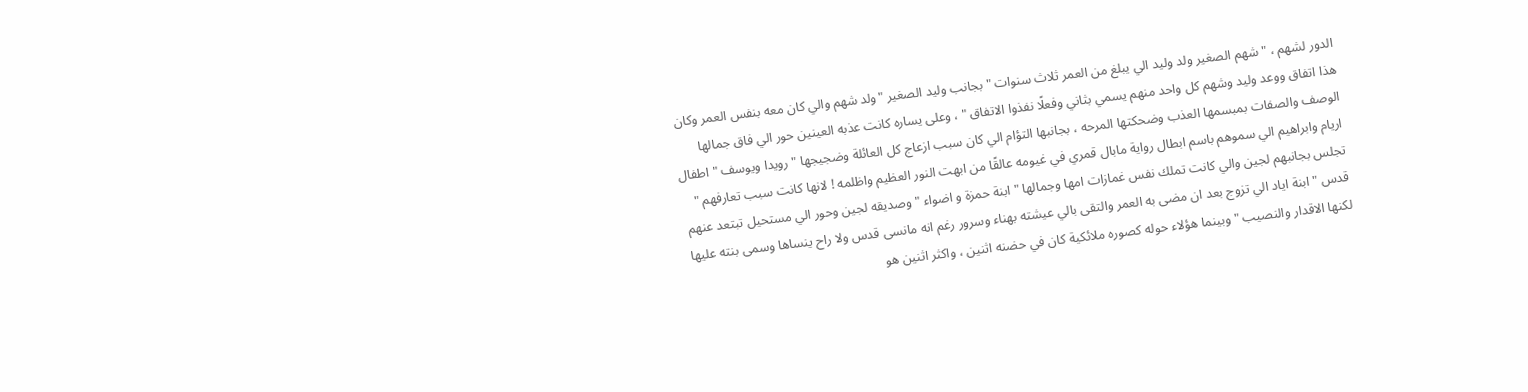الدور لشهم ، " شهم الصغير ولد وليد الي يبلغ من العمر ثلاث سنوات " بجانب وليد الصغير "ولد شهم والي كان معه بنفس العمر وكان هذا اتفاق ووعد وليد وشهم كل واحد منهم يسمي بثاني وفعلًا نفذوا الاتفاق " ، وعلى يساره كانت عذبه العينين حور الي فاق جمالها الوصف والصفات بمبسمها العذب وضحكتها المرحه ، بجانبها التؤام الي كان سبب ازعاج كل العائلة وضجيجها " رويدا ويوسف " اطفال اريام وابراهيم الي سموهم باسم ابطال رواية مابال قمري في غيومه عالقًا من ابهت النور العظيم واظلمه ! لانها كانت سبب تعارفهم " تجلس بجانبهم لجين والي كانت تملك نفس غمازات امها وجمالها " ابنة حمزة و اضواء " وصديقه لجين وحور الي مستحيل تبتعد عنهم قدس " ابنة اياد الي تزوج بعد ان مضى به العمر والتقى بالي عيشته بهناء وسرور رغم انه مانسى قدس ولا راح ينساها وسمى بنته عليها لكنها الاقدار والنصيب " وبينما هؤلاء حوله كصوره ملائكية كان في حضنه اثنين ، واكثر اثنين هو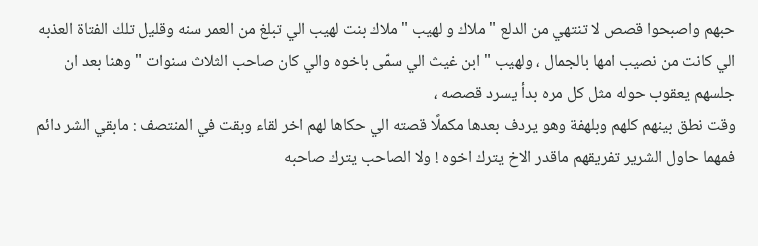حبهم واصبحوا قصص لا تنتهي من الدلع " ملاك و لهيب " ملاك بنت لهيب الي تبلغ من العمر سنه وقليل تلك الفتاة العذبه الي كانت من نصيب امها بالجمال ، ولهيب " ابن غيث الي سمّى باخوه والي كان صاحب الثلاث سنوات " وهنا بعد ان جلسهم يعقوب حوله مثل كل مره بدأ يسرد قصصه ،
وقت نطق بينهم كلهم وبلهفة وهو يردف بعدها مكملًا قصته الي حكاها لهم اخر لقاء وبقت في المنتصف : مابقي الشر دائم فمهما حاول الشرير تفريقهم ماقدر الاخ يترك اخوه ! ولا الصاحب يترك صاحبه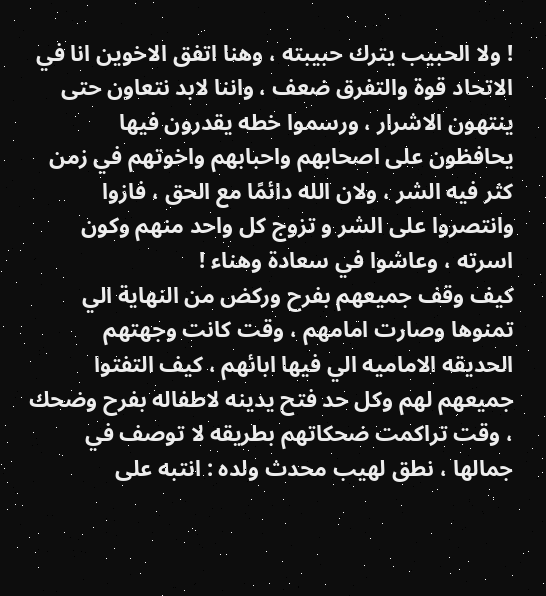! ولا الحبيب يترك حبيبته ، وهنا اتفق الاخوين انا في الاتحاد قوة والتفرق ضعف ، واننا لابد نتعاون حتى ينتهون الاشرار ، ورسموا خطه يقدرون فيها يحافظون على اصحابهم واحبابهم واخوتهم في زمن كثر فيه الشر ، ولان الله دائمًا مع الحق ، فازوا وانتصروا على الشر و تزوج كل واحد منهم وكون اسرته ، وعاشوا في سعادة وهناء !
كيف وقف جميعهم بفرح وركض من النهاية الي تمنوها وصارت امامهم ، وقت كانت وجهتهم الحديقه الاماميه الي فيها ابائهم ، كيف التفتوا جميعهم لهم وكل حد فتح يدينه لاطفاله بفرح وضحك ، وقت تراكمت ضحكاتهم بطريقه لا توصف في جمالها ، نطق لهيب محدث ولده : انتبه على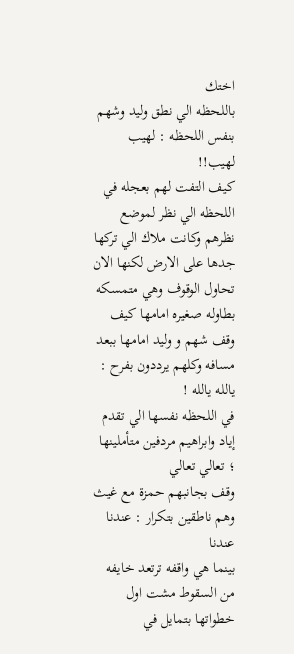اختك
باللحظه الي نطق وليد وشهم بنفس اللحظه : لهيب لهيب!!
كيف التفت لهم بعجله في اللحظه الي نظر لموضع نظرهم وكانت ملاك الي تركها جدها على الارض لكنها الان تحاول الوقوف وهي متمسكه بطاوله صغيره امامها كيف وقف شهم و وليد امامها ببعد مسافه وكلهم يرددون بفرح : يالله يالله !
في اللحظه نفسها الي تقدم إياد وابراهيم مردفين متأملينها ؛ تعالي تعالي
وقف بجانبهم حمزة مع غيث وهم ناطقين بتكرار : عندنا عندنا
بينما هي واقفه ترتعد خايفه من السقوط مشت اول خطواتها بتمايل في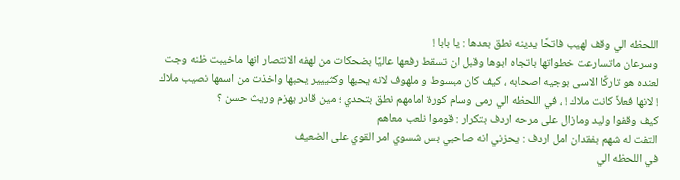اللحظه الي وقف لهيب فاتحًا يدينه نطق بعدها : يا بابا !
وسرعان ماتسارعت خطواتها باتجاه ابوها وقبل ان تسقط رفعها عاليًا بضحكات من لهفه الانتصار انها ماخيبت ظنه وجت لعنده هو تاركًا الاسى بوجيه اصحابه ، كيف كان مبسوط و ملهوف لانه يحبها وكثييير يحبها واخذت من اسمها نصيب ملاك ! لانها فعلاً كانت ملاك ! ، في اللحظه الي رمى وسام كورة امامهم نطق بتحدي ؛ مين قادر يهزم وريث حسن ؟
كيف وقفوا وليد ومازال على مرحه اردف بتكرار : قوموا نلعب معاهم
التفت له شهم بفقدان امل اردف : يحزني انه صاحبي بس شسوي امر القوي على الضعيف
في اللحظه الي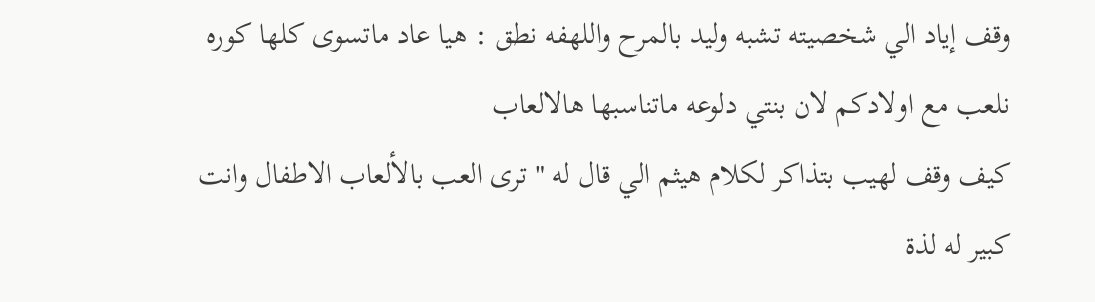وقف إياد الي شخصيته تشبه وليد بالمرح واللهفه نطق : هيا عاد ماتسوى كلها كوره نلعب مع اولادكم لان بنتي دلوعه ماتناسبها هالالعاب
كيف وقف لهيب بتذاكر لكلام هيثم الي قال له " ترى العب بالألعاب الاطفال وانت كبير له لذة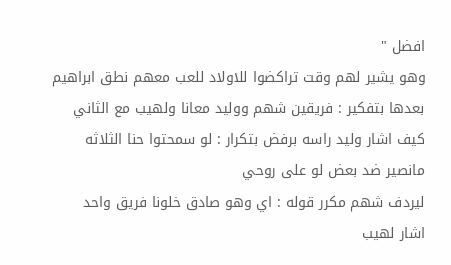افضل "
وهو يشير لهم وقت تراكضوا للاولاد للعب معهم نطق ابراهيم بعدها بتفكير : فريقين شهم ووليد معانا ولهيب مع الثاني
كيف اشار وليد راسه برفض بتكرار : لو سمحتوا حنا الثلاثه مانصير ضد بعض لو على روحي
ليردف شهم مكرر قوله : اي وهو صادق خلونا فريق واحد
اشار لهيب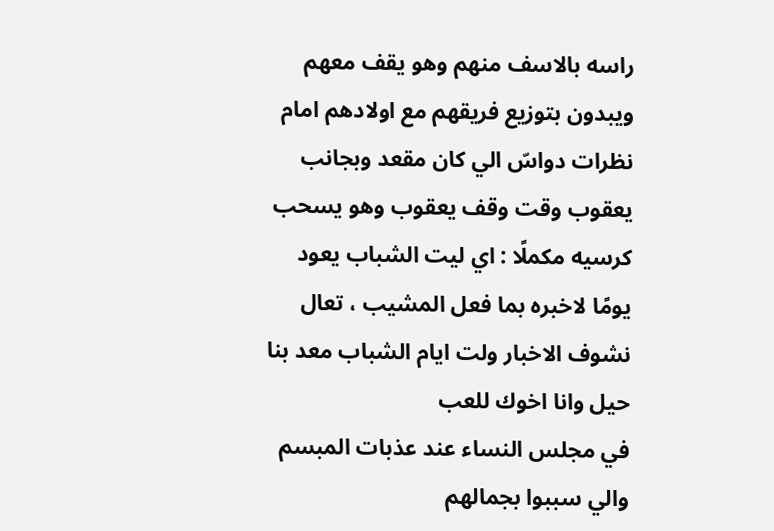راسه بالاسف منهم وهو يقف معهم ويبدون بتوزيع فريقهم مع اولادهم امام نظرات دواسّ الي كان مقعد وبجانب يعقوب وقت وقف يعقوب وهو يسحب كرسيه مكملًا : اي ليت الشباب يعود يومًا لاخبره بما فعل المشيب ، تعال نشوف الاخبار ولت ايام الشباب معد بنا حيل وانا اخوك للعب
في مجلس النساء عند عذبات المبسم والي سببوا بجمالهم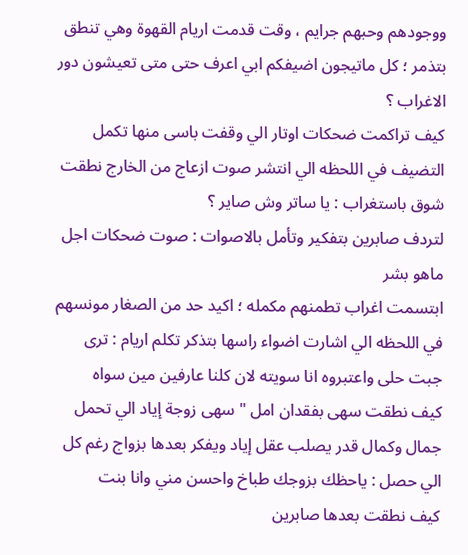ووجودهم وحبهم جرايم ، وقت قدمت اريام القهوة وهي تنطق بتذمر ؛ كل ماتيجون اضيفكم ابي اعرف حتى متى تعيشون دور الاغراب ؟
كيف تراكمت ضحكات اوتار الي وقفت باسى منها تكمل التضيف في اللحظه الي انتشر صوت ازعاج من الخارج نطقت شوق باستغراب : يا ساتر وش صاير ؟
لتردف صابرين بتفكير وتأمل بالاصوات : صوت ضحكات اجل ماهو بشر
ابتسمت اغراب تطمنهم مكمله ؛ اكيد حد من الصغار مونسهم
في اللحظه الي اشارت اضواء راسها بتذكر تكلم اريام : ترى جبت حلى واعتبروه انا سويته لان كلنا عارفين مين سواه
كيف نطقت سهى بفقدان امل " سهى زوجة إياد الي تحمل جمال وكمال قدر يصلب عقل إياد ويفكر بعدها بزواج رغم كل الي حصل : ياحظك بزوجك طباخ واحسن مني وانا بنت
كيف نطقت بعدها صابرين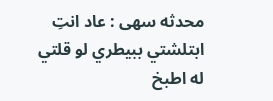محدثه سهى : عاد انتِ ابتلشتي ببيطري لو قلتي له اطبخ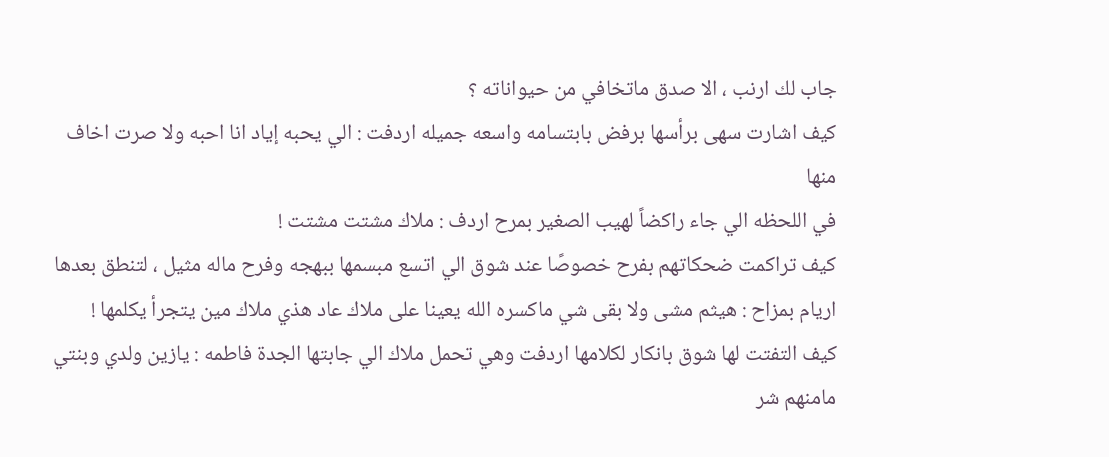جاب لك ارنب ، الا صدق ماتخافي من حيواناته ؟
كيف اشارت سهى برأسها برفض بابتسامه واسعه جميله اردفت : الي يحبه إياد انا احبه ولا صرت اخاف منها
في اللحظه الي جاء راكضاً لهيب الصغير بمرح اردف : ملاك مشتت مشتت !
كيف تراكمت ضحكاتهم بفرح خصوصًا عند شوق الي اتسع مبسمها ببهجه وفرح ماله مثيل ، لتنطق بعدها اريام بمزاح : هيثم مشى ولا بقى شي ماكسره الله يعينا على ملاك عاد هذي ملاك مين يتجرأ يكلمها !
كيف التفتت لها شوق بانكار لكلامها اردفت وهي تحمل ملاك الي جابتها الجدة فاطمه : يازين ولدي وبنتي مامنهم شر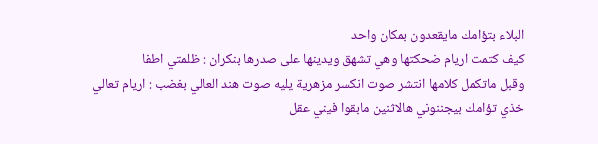البلاء بتؤامك مايقعدون بمكان واحد
كيف كتمت اريام ضحكتها وهي تشهق ويدينها على صدرها بنكران : ظلمتي اطفا
وقبل ماتكمل كلامها انتشر صوت انكسر مزهرية يليه صوت هند العالي بغضب : اريام تعالي خذي تؤامك بيجننوني هالاثنين مابقوا فيني عقل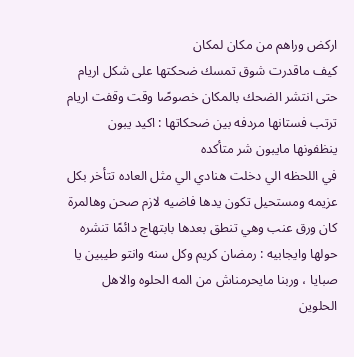اركض وراهم من مكان لمكان
كيف ماقدرت شوق تمسك ضحكتها على شكل اريام حتى انتشر الضحك بالمكان خصوصًا وقت وقفت اريام ترتب فستانها مردفه بين ضحكاتها : اكيد يبون ينظفونها مايبون شر متأكده
في اللحظه الي دخلت هنادي الي مثل العاده تتأخر بكل عزيمه ومستحيل تكون يدها فاضيه لازم صحن وهالمرة كان ورق عنب وهي تنطق بعدها بابتهاج دائمًا تنشره حولها وايجابيه : رمضان كريم وكل سنه وانتو طيبين يا صبايا ، وربنا مايحرمناش من المه الحلوه والاهل الحلوين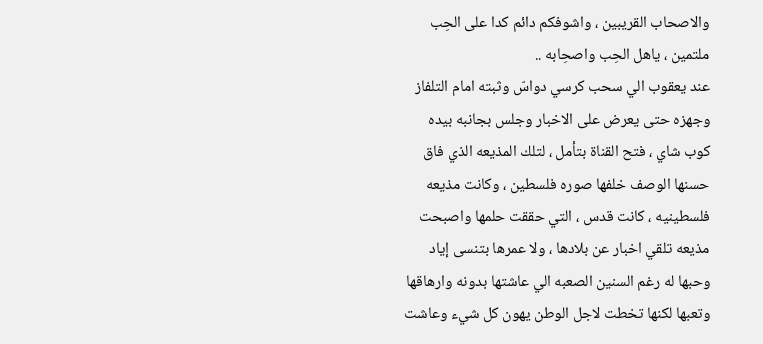والاصحاب القريبين ، واشوفكم دائم كدا على الحِب ملتمين ، ياهل الحِب واصحِابه ..
عند يعقوب الي سحب كرسي دواسّ وثبته امام التلفاز وجهزه حتى يعرض على الاخبار وجلس بجانبه بيده كوب شاي ، فتح القناة بتأمل ، لتلك المذيعه الذي فاق حسنها الوصف خلفها صوره فلسطين ، وكانت مذيعه فلسطينيه ، كانت قدس ، التي حققت حلمها واصبحت مذيعه تلقي اخبار عن بلادها ، ولا عمرها بتنسى إياد وحبها له رغم السنين الصعبه الي عاشتها بدونه وارهاقها وتعبها لكنها تخطت لاجل الوطن يهون كل شيء وعاشت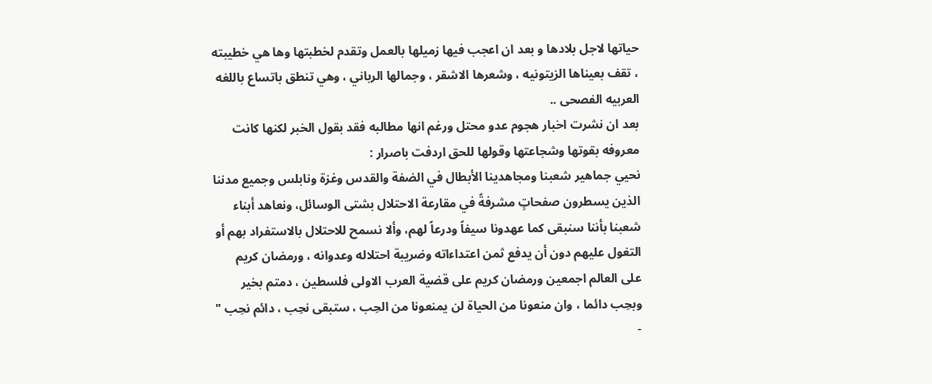حياتها لاجل بلادها و بعد ان اعجب فيها زميلها بالعمل وتقدم لخطبتها وها هي خطيبته ، تقف بعيناها الزيتونيه ، وشعرها الاشقر ، وجمالها الرباني ، وهي تنطق باتساع باللغه العربيه الفصحى ..
بعد ان نشرت اخبار هجوم عدو محتل ورغم انها مطالبه فقد بقول الخبر لكنها كانت معروفه بقوتها وشجاعتها وقولها للحق اردفت باصرار :
نحيي جماهير شعبنا ومجاهدينا الأبطال في الضفة والقدس وغزة ونابلس وجميع مدننا الذين يسطرون صفحاتٍ مشرفةً في مقارعة الاحتلال بشتى الوسائل، ونعاهد أبناء شعبنا بأننا سنبقى كما عهدونا سيفاً ودرعاً لهم، وألا نسمح للاحتلال بالاستفراد بهم أو التغول عليهم دون أن يدفع ثمن اعتداءاته وضريبة احتلاله وعدوانه ، ورمضان كريم على العالم اجمعين ورمضان كريم على قضية العرب الاولى فلسطين ، دمتم بخير وبحِب دائما ، وان منعونا من الحياة لن يمنعونا من الحِب ، ستبقى نحِب ، دائم نحِب "
-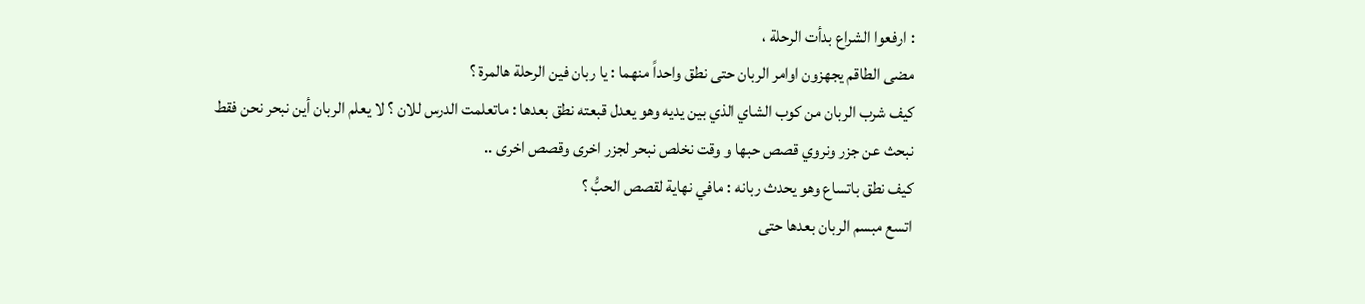: ارفعوا الشراع بدأت الرحلة ،
مضى الطاقم يجهزون اوامر الربان حتى نطق واحداً منهما : يا ربان فين الرحلة هالمرة ؟
كيف شرب الربان من كوب الشاي الذي بين يديه وهو يعدل قبعته نطق بعدها : ماتعلمت الدرس للان ؟ لا يعلم الربان أين نبحر نحن فقط نبحث عن جزر ونروي قصص حبها و وقت نخلص نبحر لجزر اخرى وقصص اخرى ..
كيف نطق باتساع وهو يحدث ربانه : مافي نهاية لقصص الحبُّ ؟
اتسع مبسم الربان بعدها حتى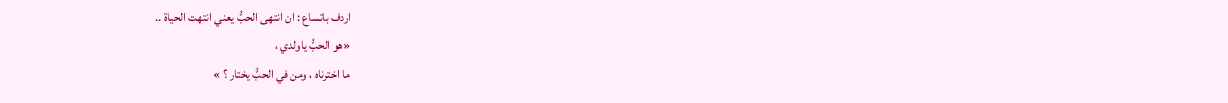اردف باتساع : ان انتهى الحبُّ يعني انتهت الحياة ..
«هو الحبُّ ياولدي ،
ما اخترناه ، ومن في الحبُّ يختار ؟ »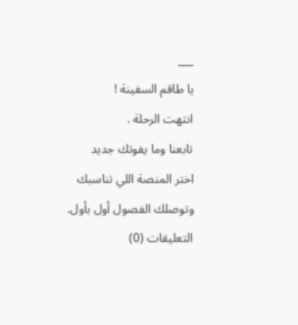___
يا طاقم السفينة !
انتهت الرحلة .
تابعنا وما يفوتك جديد
اختر المنصة اللي تناسبك وتوصلك الفصول أول بأول.
التعليقات (0)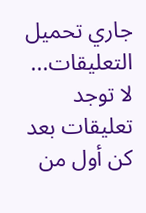جاري تحميل التعليقات...
لا توجد تعليقات بعد
كن أول من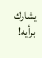يشارك برأيه!